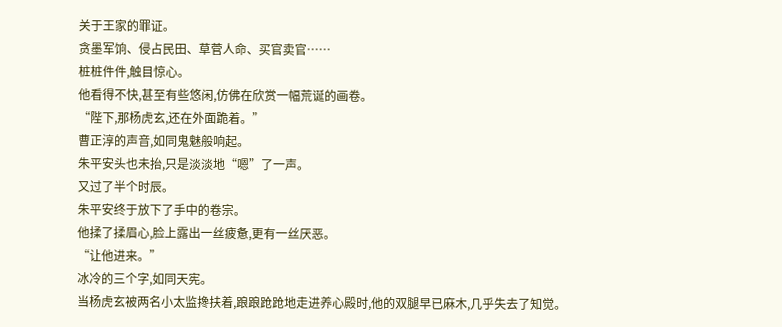关于王家的罪证。
贪墨军饷、侵占民田、草菅人命、买官卖官……
桩桩件件,触目惊心。
他看得不快,甚至有些悠闲,仿佛在欣赏一幅荒诞的画卷。
“陛下,那杨虎玄,还在外面跪着。”
曹正淳的声音,如同鬼魅般响起。
朱平安头也未抬,只是淡淡地“嗯”了一声。
又过了半个时辰。
朱平安终于放下了手中的卷宗。
他揉了揉眉心,脸上露出一丝疲惫,更有一丝厌恶。
“让他进来。”
冰冷的三个字,如同天宪。
当杨虎玄被两名小太监搀扶着,踉踉跄跄地走进养心殿时,他的双腿早已麻木,几乎失去了知觉。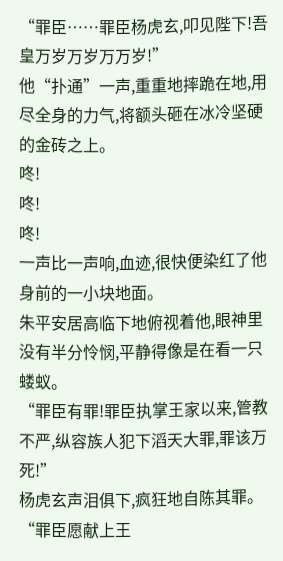“罪臣……罪臣杨虎玄,叩见陛下!吾皇万岁万岁万万岁!”
他“扑通”一声,重重地摔跪在地,用尽全身的力气,将额头砸在冰冷坚硬的金砖之上。
咚!
咚!
咚!
一声比一声响,血迹,很快便染红了他身前的一小块地面。
朱平安居高临下地俯视着他,眼神里没有半分怜悯,平静得像是在看一只蝼蚁。
“罪臣有罪!罪臣执掌王家以来,管教不严,纵容族人犯下滔天大罪,罪该万死!”
杨虎玄声泪俱下,疯狂地自陈其罪。
“罪臣愿献上王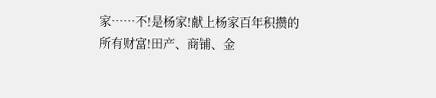家……不!是杨家!献上杨家百年积攒的所有财富!田产、商铺、金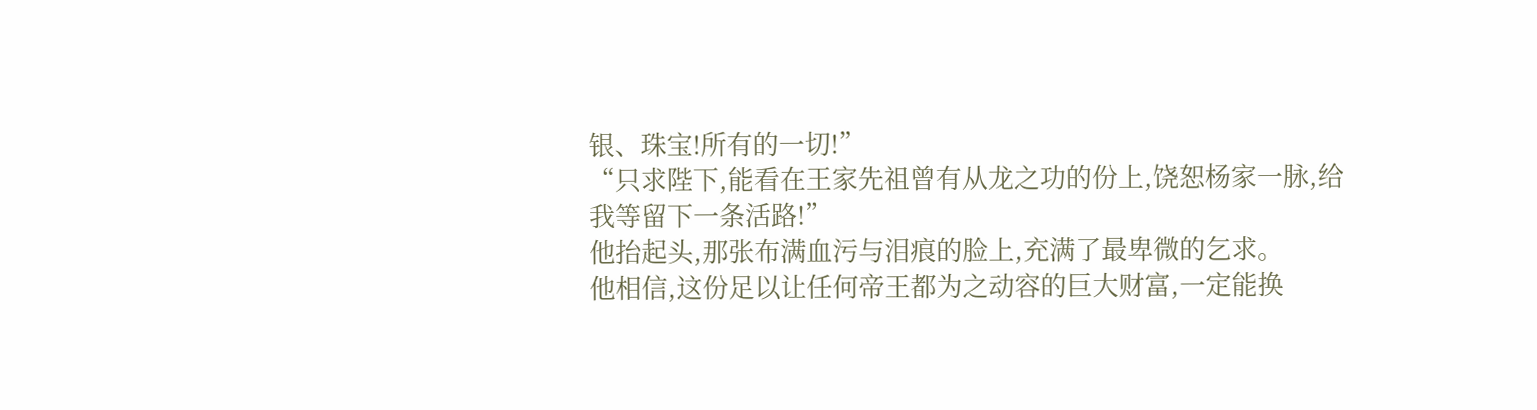银、珠宝!所有的一切!”
“只求陛下,能看在王家先祖曾有从龙之功的份上,饶恕杨家一脉,给我等留下一条活路!”
他抬起头,那张布满血污与泪痕的脸上,充满了最卑微的乞求。
他相信,这份足以让任何帝王都为之动容的巨大财富,一定能换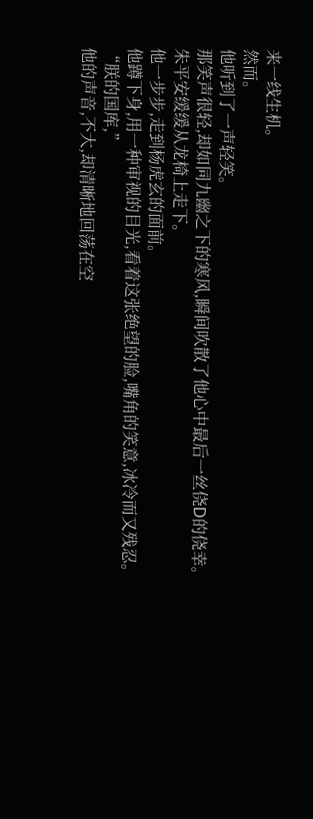来一线生机。
然而。
他听到了一声轻笑。
那笑声很轻,却如同九幽之下的寒风,瞬间吹散了他心中最后一丝侥D的侥幸。
朱平安缓缓从龙椅上走下。
他一步步,走到杨虎玄的面前。
他蹲下身,用一种审视的目光,看着这张绝望的脸,嘴角的笑意,冰冷而又残忍。
“朕的国库,”
他的声音,不大,却清晰地回荡在空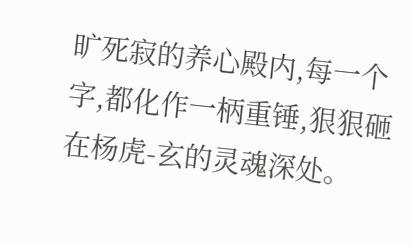旷死寂的养心殿内,每一个字,都化作一柄重锤,狠狠砸在杨虎-玄的灵魂深处。